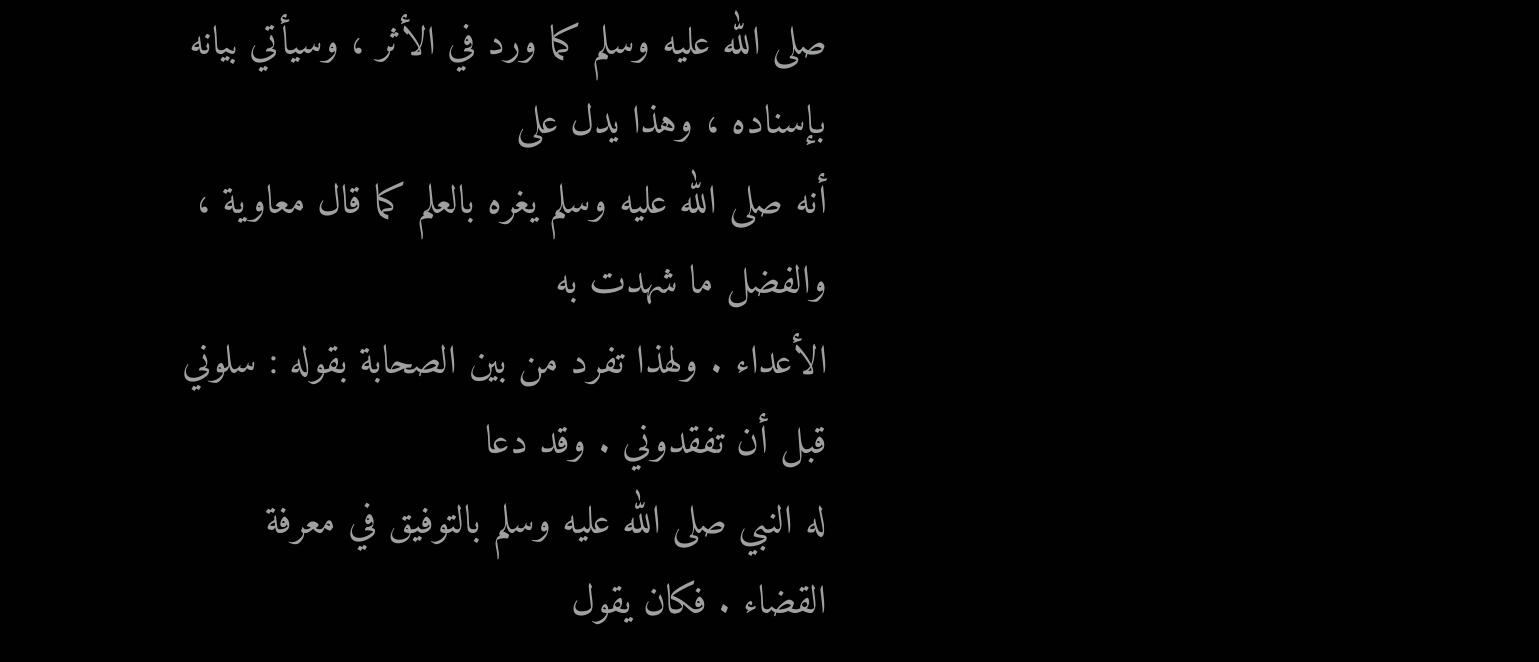صلى الله عليه وسلم كما ورد في الأثر ، وسيأتي بيانه بإسناده ، وهذا يدل على
أنه صلى الله عليه وسلم يغره بالعلم كما قال معاوية ، والفضل ما شهدت به
الأعداء . ولهذا تفرد من بين الصحابة بقوله : سلوني قبل أن تفقدوني . وقد دعا
له النبي صلى الله عليه وسلم بالتوفيق في معرفة القضاء . فكان يقول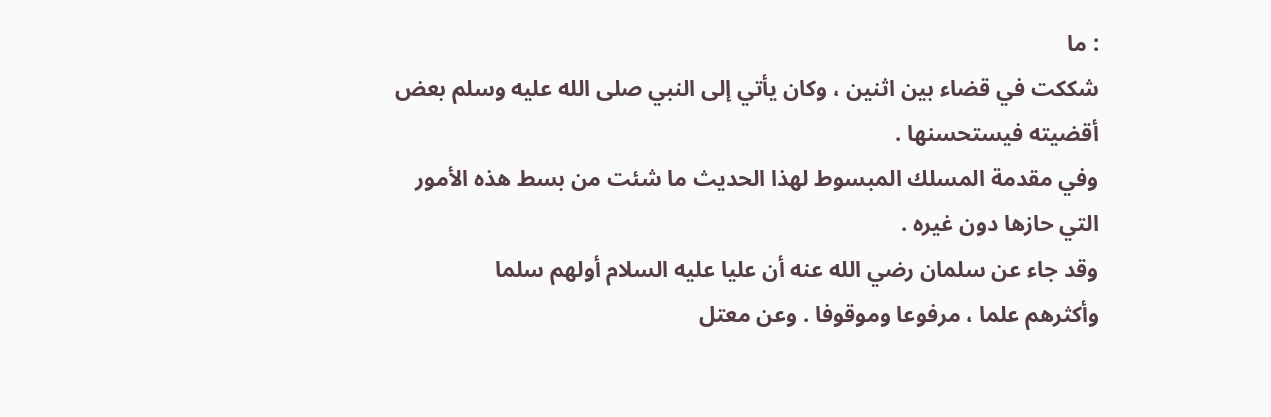: ما
شككت في قضاء بين اثنين ، وكان يأتي إلى النبي صلى الله عليه وسلم بعض
أقضيته فيستحسنها .
وفي مقدمة المسلك المبسوط لهذا الحديث ما شئت من بسط هذه الأمور
التي حازها دون غيره .
وقد جاء عن سلمان رضي الله عنه أن عليا عليه السلام أولهم سلما
وأكثرهم علما ، مرفوعا وموقوفا . وعن معتل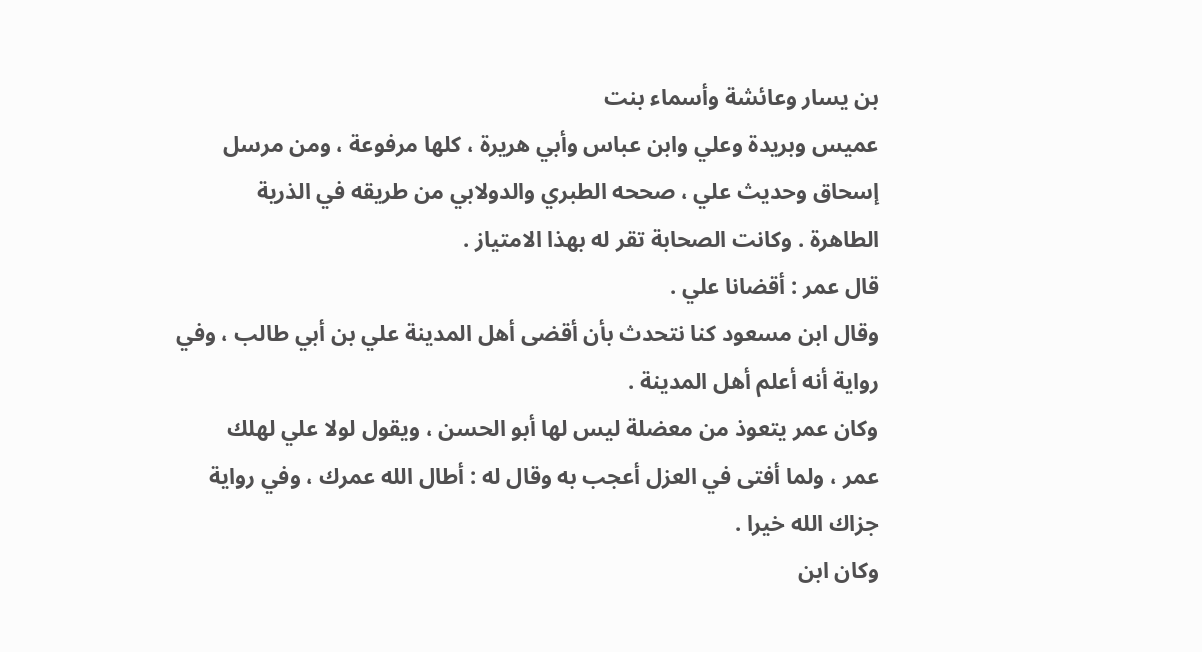بن يسار وعائشة وأسماء بنت
عميس وبريدة وعلي وابن عباس وأبي هريرة ، كلها مرفوعة ، ومن مرسل
إسحاق وحديث علي ، صححه الطبري والدولابي من طريقه في الذرية
الطاهرة . وكانت الصحابة تقر له بهذا الامتياز .
قال عمر : أقضانا علي .
وقال ابن مسعود كنا نتحدث بأن أقضى أهل المدينة علي بن أبي طالب ، وفي
رواية أنه أعلم أهل المدينة .
وكان عمر يتعوذ من معضلة ليس لها أبو الحسن ، ويقول لولا علي لهلك
عمر ، ولما أفتى في العزل أعجب به وقال له : أطال الله عمرك ، وفي رواية
جزاك الله خيرا .
وكان ابن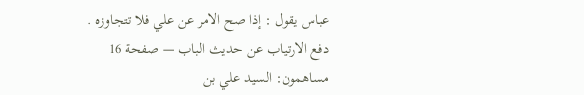عباس يقول : إذا صح الامر عن علي فلا تتجاوزه .
دفع الارتياب عن حديث الباب — صفحة 16
مساهمون: السيد علي بن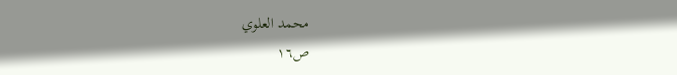محمد العلوي
ص١٦